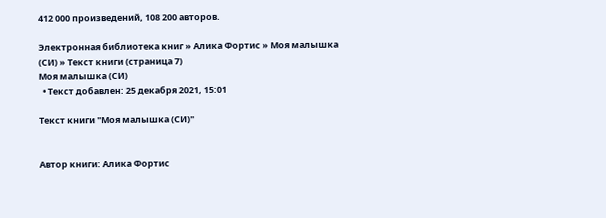412 000 произведений, 108 200 авторов.

Электронная библиотека книг » Алика Фортис » Моя малышка (СИ) » Текст книги (страница 7)
Моя малышка (СИ)
  • Текст добавлен: 25 декабря 2021, 15:01

Текст книги "Моя малышка (СИ)"


Автор книги: Алика Фортис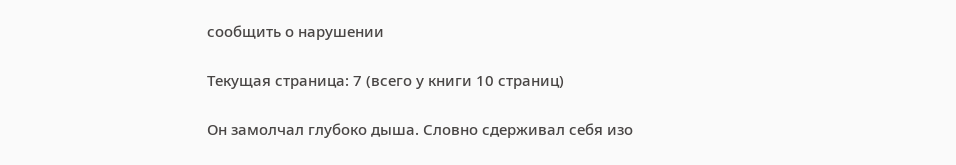сообщить о нарушении

Текущая страница: 7 (всего у книги 10 страниц)

Он замолчал глубоко дыша. Словно сдерживал себя изо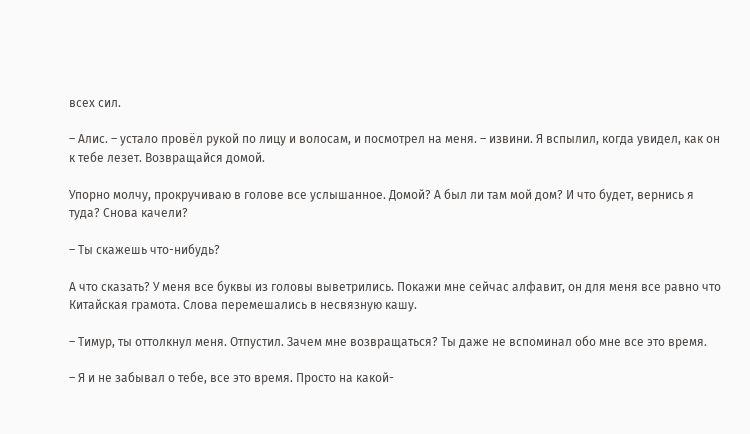всех сил.

– Алис. – устало провёл рукой по лицу и волосам, и посмотрел на меня. – извини. Я вспылил, когда увидел, как он к тебе лезет. Возвращайся домой.

Упорно молчу, прокручиваю в голове все услышанное. Домой? А был ли там мой дом? И что будет, вернись я туда? Снова качели?

– Ты скажешь что-нибудь?

А что сказать? У меня все буквы из головы выветрились. Покажи мне сейчас алфавит, он для меня все равно что Китайская грамота. Слова перемешались в несвязную кашу.

– Тимур, ты оттолкнул меня. Отпустил. Зачем мне возвращаться? Ты даже не вспоминал обо мне все это время.

– Я и не забывал о тебе, все это время. Просто на какой-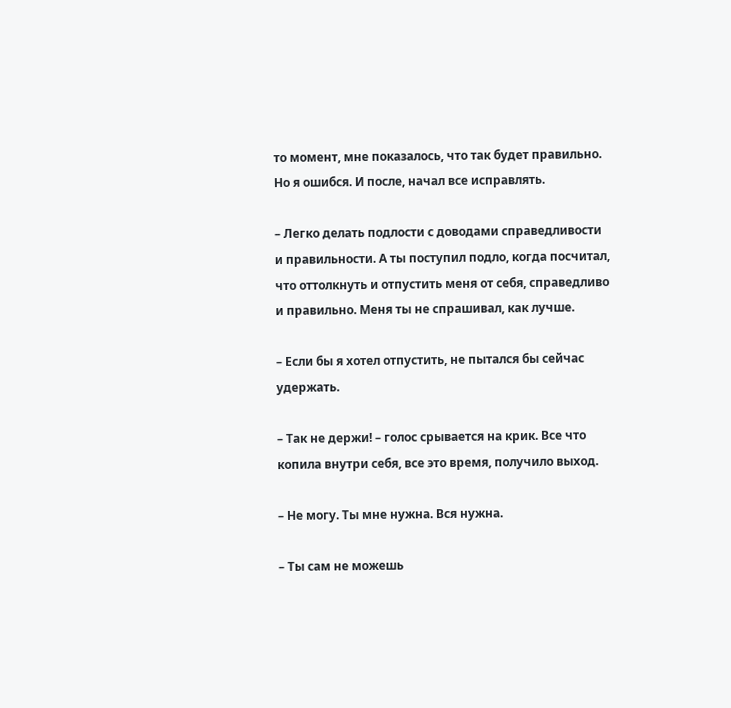то момент, мне показалось, что так будет правильно. Но я ошибся. И после, начал все исправлять.

– Легко делать подлости с доводами справедливости и правильности. А ты поступил подло, когда посчитал, что оттолкнуть и отпустить меня от себя, справедливо и правильно. Меня ты не спрашивал, как лучше.

– Если бы я хотел отпустить, не пытался бы сейчас удержать.

– Так не держи! – голос срывается на крик. Все что копила внутри себя, все это время, получило выход.

– Не могу. Ты мне нужна. Вся нужна.

– Ты сам не можешь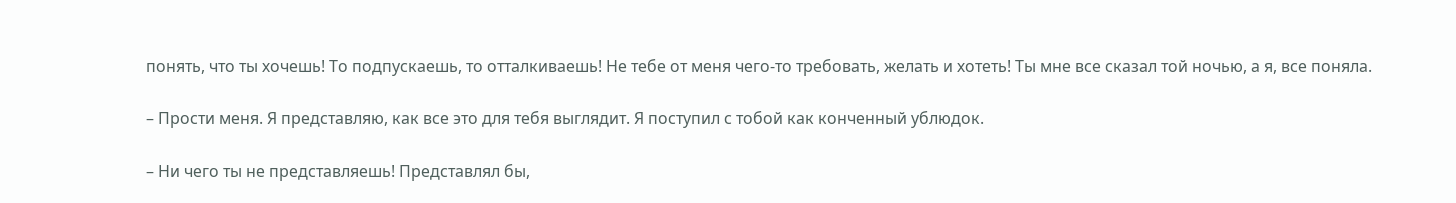понять, что ты хочешь! То подпускаешь, то отталкиваешь! Не тебе от меня чего-то требовать, желать и хотеть! Ты мне все сказал той ночью, а я, все поняла.

– Прости меня. Я представляю, как все это для тебя выглядит. Я поступил с тобой как конченный ублюдок.

– Ни чего ты не представляешь! Представлял бы,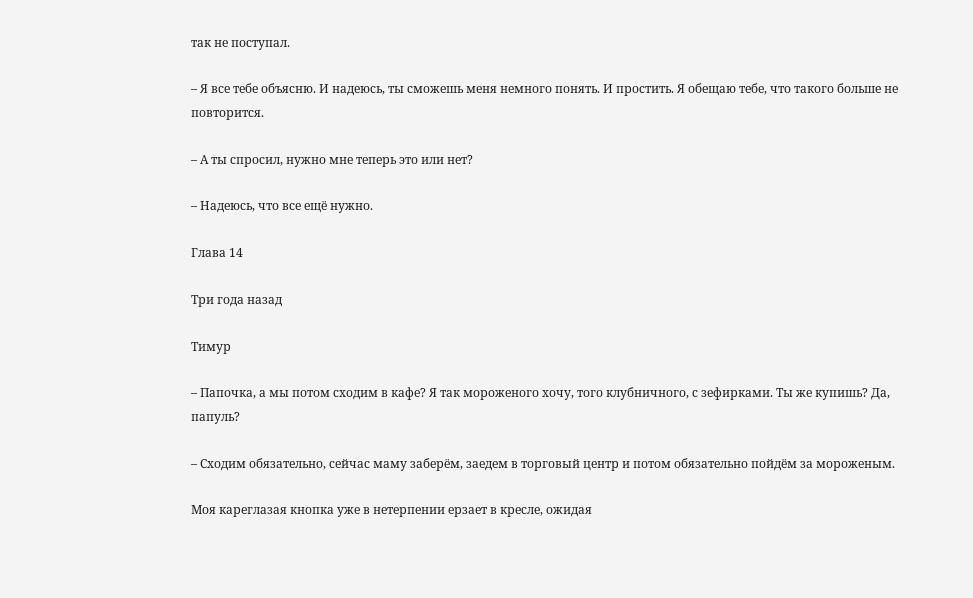так не поступал.

– Я все тебе объясню. И надеюсь, ты сможешь меня немного понять. И простить. Я обещаю тебе, что такого больше не повторится.

– А ты спросил, нужно мне теперь это или нет?

– Надеюсь, что все ещё нужно.

Глава 14

Три года назад

Тимур

– Папочка, а мы потом сходим в кафе? Я так мороженого хочу, того клубничного, с зефирками. Ты же купишь? Да, папуль?

– Сходим обязательно, сейчас маму заберём, заедем в торговый центр и потом обязательно пойдём за мороженым.

Моя кареглазая кнопка уже в нетерпении ерзает в кресле, ожидая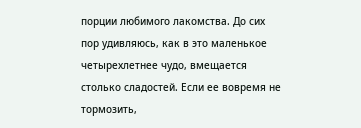порции любимого лакомства. До сих пор удивляюсь, как в это маленькое четырехлетнее чудо, вмещается столько сладостей. Если ее вовремя не тормозить,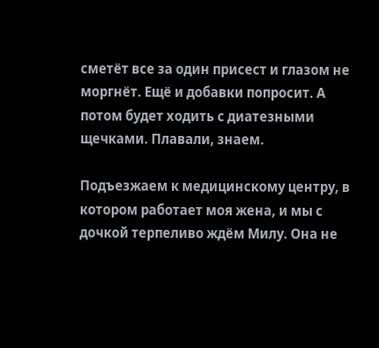сметёт все за один присест и глазом не моргнёт. Ещё и добавки попросит. А потом будет ходить с диатезными щечками. Плавали, знаем.

Подъезжаем к медицинскому центру, в котором работает моя жена, и мы с дочкой терпеливо ждём Милу. Она не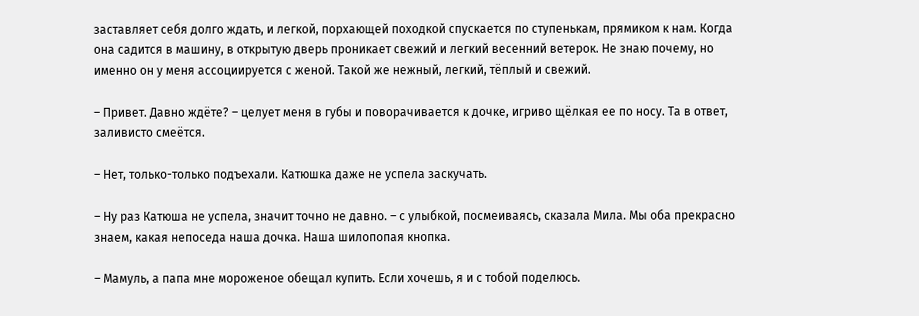заставляет себя долго ждать, и легкой, порхающей походкой спускается по ступенькам, прямиком к нам. Когда она садится в машину, в открытую дверь проникает свежий и легкий весенний ветерок. Не знаю почему, но именно он у меня ассоциируется с женой. Такой же нежный, легкий, тёплый и свежий.

– Привет. Давно ждёте? – целует меня в губы и поворачивается к дочке, игриво щёлкая ее по носу. Та в ответ, заливисто смеётся.

– Нет, только-только подъехали. Катюшка даже не успела заскучать.

– Ну раз Катюша не успела, значит точно не давно. – с улыбкой, посмеиваясь, сказала Мила. Мы оба прекрасно знаем, какая непоседа наша дочка. Наша шилопопая кнопка.

– Мамуль, а папа мне мороженое обещал купить. Если хочешь, я и с тобой поделюсь.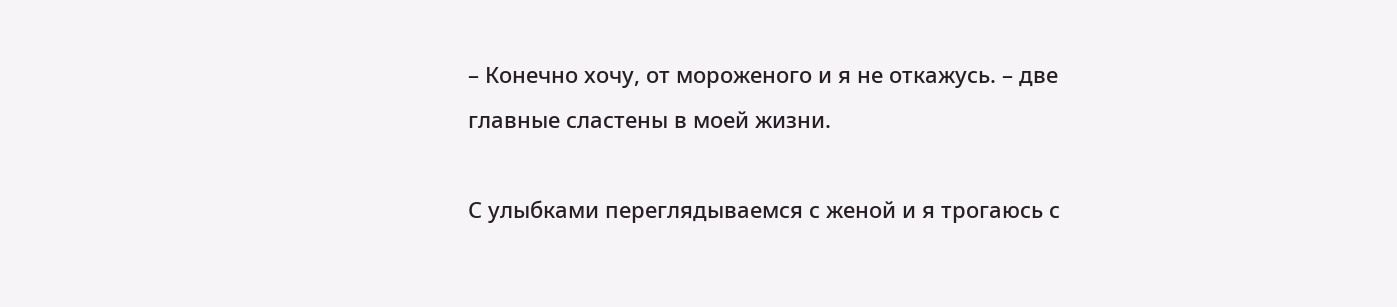– Конечно хочу, от мороженого и я не откажусь. – две главные сластены в моей жизни.

С улыбками переглядываемся с женой и я трогаюсь с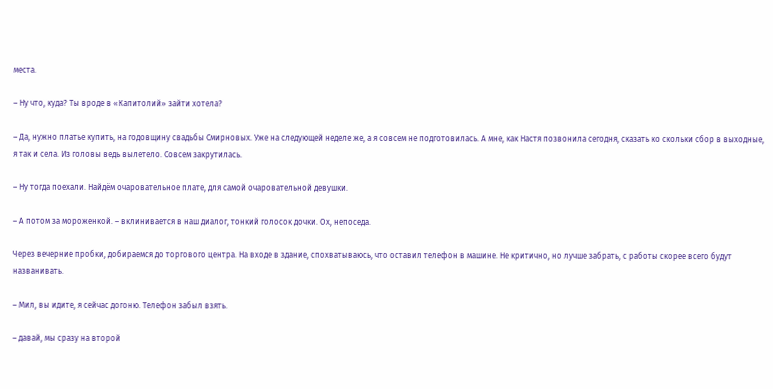места.

– Ну что, куда? Ты вроде в «Капитолий» зайти хотела?

– Да, нужно платье купить, на годовщину свадьбы Смирновых. Уже на следующей неделе же, а я совсем не подготовилась. А мне, как Настя позвонила сегодня, сказать ко скольки сбор в выходные, я так и села. Из головы ведь вылетело. Совсем закрутилась.

– Ну тогда поехали. Найдём очаровательное плате, для самой очаровательной девушки.

– А потом за мороженкой. – вклинивается в наш диалог, тонкий голосок дочки. Ох, непоседа.

Через вечерние пробки, добираемся до торгового центра. На входе в здание, спохватываюсь, что оставил телефон в машине. Не критично, но лучше забрать, с работы скорее всего будут названивать.

– Мил, вы идите, я сейчас догоню. Телефон забыл взять.

– давай, мы сразу на второй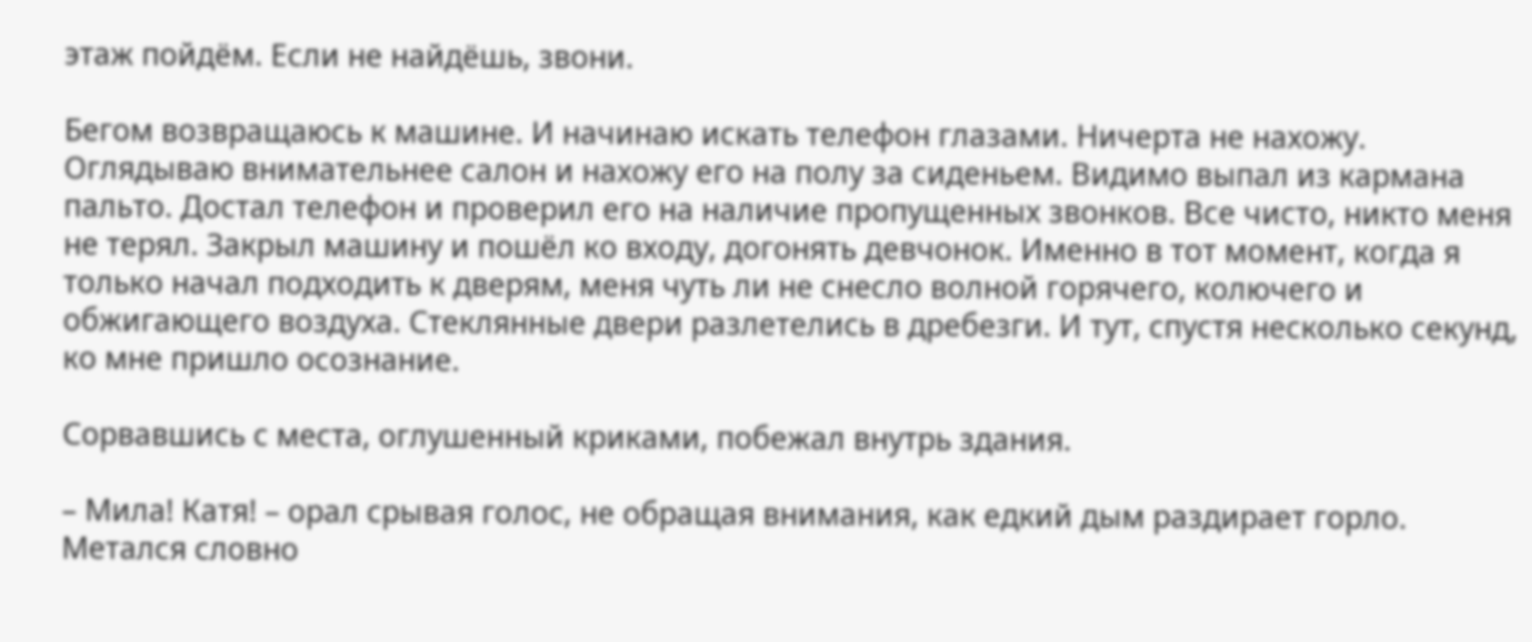этаж пойдём. Если не найдёшь, звони.

Бегом возвращаюсь к машине. И начинаю искать телефон глазами. Ничерта не нахожу. Оглядываю внимательнее салон и нахожу его на полу за сиденьем. Видимо выпал из кармана пальто. Достал телефон и проверил его на наличие пропущенных звонков. Все чисто, никто меня не терял. Закрыл машину и пошёл ко входу, догонять девчонок. Именно в тот момент, когда я только начал подходить к дверям, меня чуть ли не снесло волной горячего, колючего и обжигающего воздуха. Стеклянные двери разлетелись в дребезги. И тут, спустя несколько секунд, ко мне пришло осознание.

Сорвавшись с места, оглушенный криками, побежал внутрь здания.

– Мила! Катя! – орал срывая голос, не обращая внимания, как едкий дым раздирает горло. Метался словно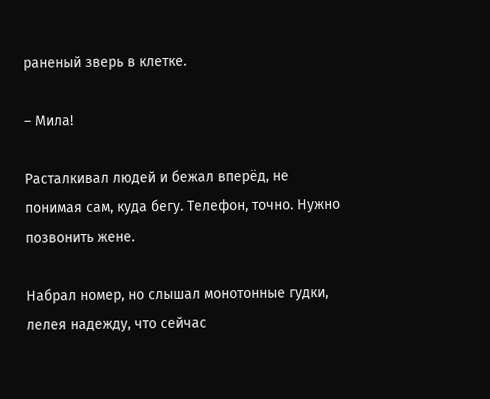раненый зверь в клетке.

– Мила!

Расталкивал людей и бежал вперёд, не понимая сам, куда бегу. Телефон, точно. Нужно позвонить жене.

Набрал номер, но слышал монотонные гудки, лелея надежду, что сейчас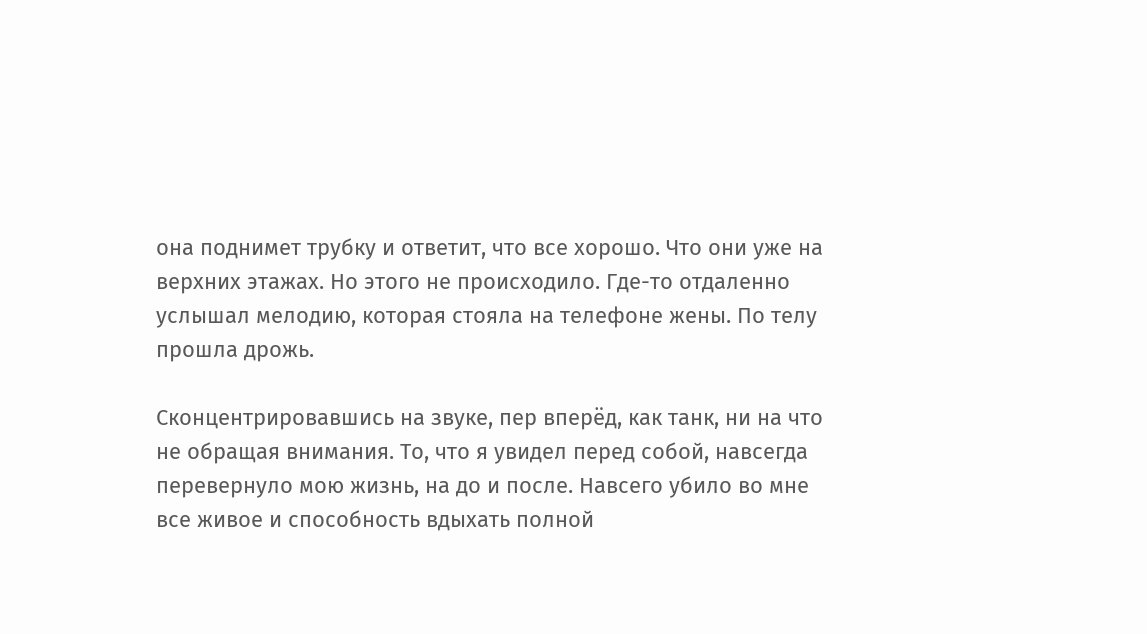она поднимет трубку и ответит, что все хорошо. Что они уже на верхних этажах. Но этого не происходило. Где-то отдаленно услышал мелодию, которая стояла на телефоне жены. По телу прошла дрожь.

Сконцентрировавшись на звуке, пер вперёд, как танк, ни на что не обращая внимания. То, что я увидел перед собой, навсегда перевернуло мою жизнь, на до и после. Навсего убило во мне все живое и способность вдыхать полной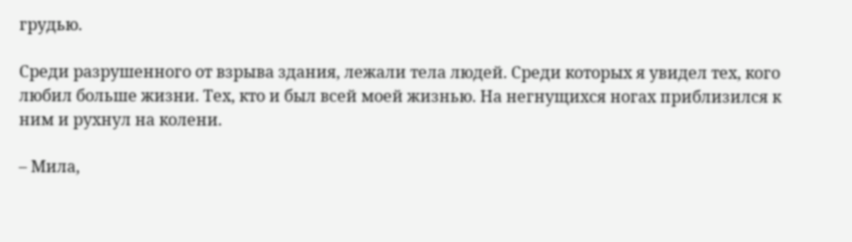грудью.

Среди разрушенного от взрыва здания, лежали тела людей. Среди которых я увидел тех, кого любил больше жизни. Тех, кто и был всей моей жизнью. На негнущихся ногах приблизился к ним и рухнул на колени.

– Мила,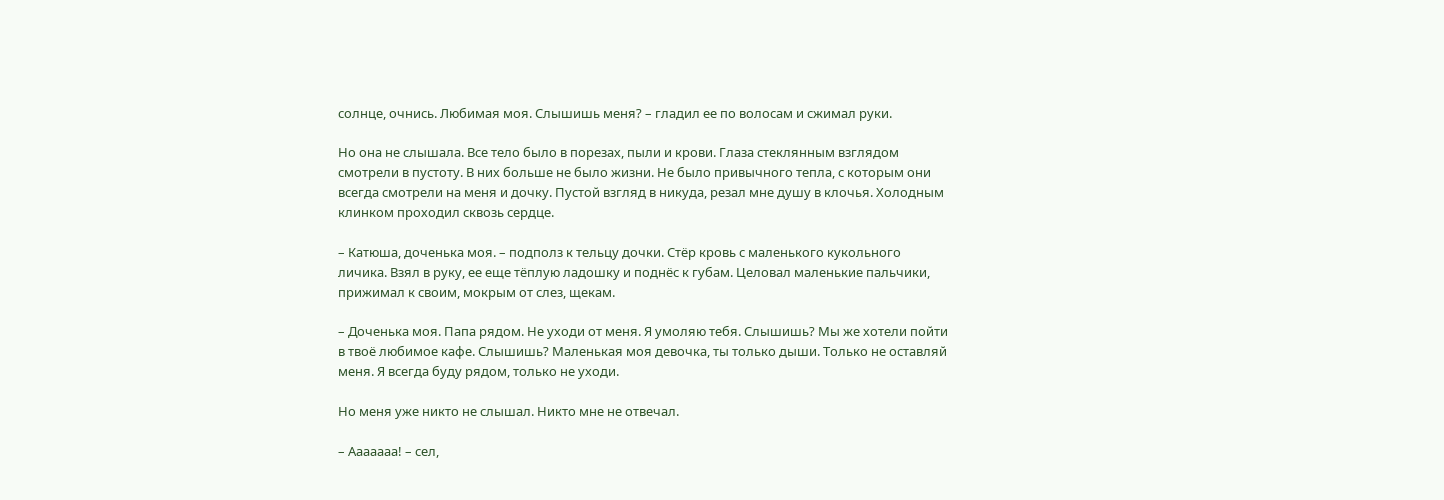солнце, очнись. Любимая моя. Слышишь меня? – гладил ее по волосам и сжимал руки.

Но она не слышала. Все тело было в порезах, пыли и крови. Глаза стеклянным взглядом смотрели в пустоту. В них больше не было жизни. Не было привычного тепла, с которым они всегда смотрели на меня и дочку. Пустой взгляд в никуда, резал мне душу в клочья. Холодным клинком проходил сквозь сердце.

– Катюша, доченька моя. – подполз к тельцу дочки. Стёр кровь с маленького кукольного личика. Взял в руку, ее еще тёплую ладошку и поднёс к губам. Целовал маленькие пальчики, прижимал к своим, мокрым от слез, щекам.

– Доченька моя. Папа рядом. Не уходи от меня. Я умоляю тебя. Слышишь? Мы же хотели пойти в твоё любимое кафе. Слышишь? Маленькая моя девочка, ты только дыши. Только не оставляй меня. Я всегда буду рядом, только не уходи.

Но меня уже никто не слышал. Никто мне не отвечал.

– Ааааааа! – сел,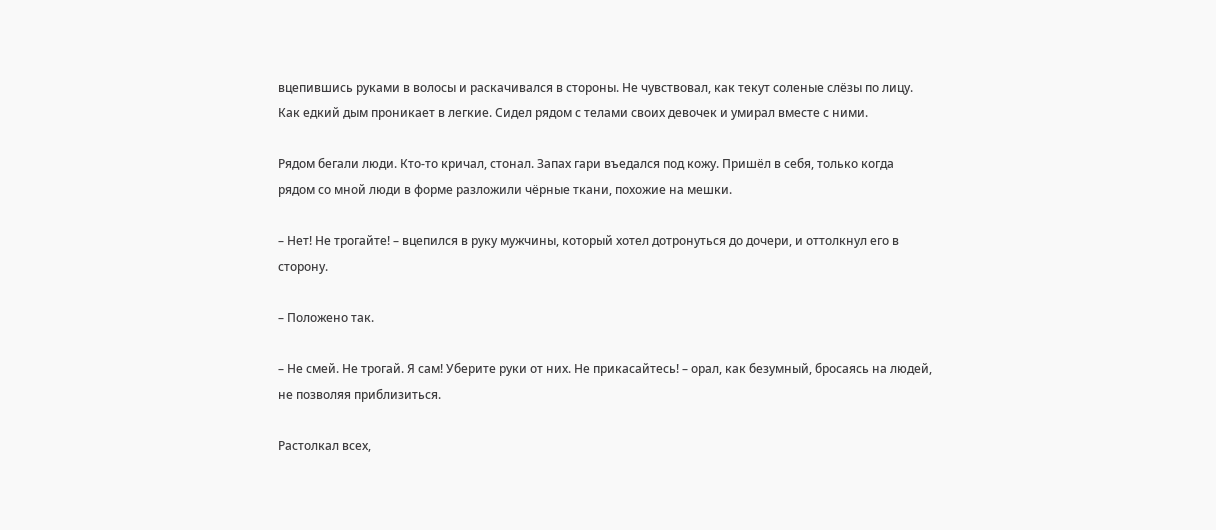вцепившись руками в волосы и раскачивался в стороны. Не чувствовал, как текут соленые слёзы по лицу. Как едкий дым проникает в легкие. Сидел рядом с телами своих девочек и умирал вместе с ними.

Рядом бегали люди. Кто-то кричал, стонал. Запах гари въедался под кожу. Пришёл в себя, только когда рядом со мной люди в форме разложили чёрные ткани, похожие на мешки.

– Нет! Не трогайте! – вцепился в руку мужчины, который хотел дотронуться до дочери, и оттолкнул его в сторону.

– Положено так.

– Не смей. Не трогай. Я сам! Уберите руки от них. Не прикасайтесь! – орал, как безумный, бросаясь на людей, не позволяя приблизиться.

Растолкал всех,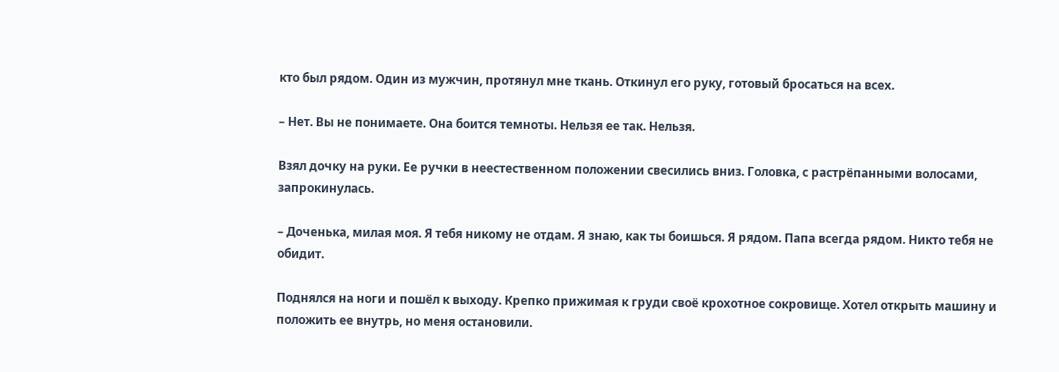кто был рядом. Один из мужчин, протянул мне ткань. Откинул его руку, готовый бросаться на всех.

– Нет. Вы не понимаете. Она боится темноты. Нельзя ее так. Нельзя.

Взял дочку на руки. Ее ручки в неестественном положении свесились вниз. Головка, с растрёпанными волосами, запрокинулась.

– Доченька, милая моя. Я тебя никому не отдам. Я знаю, как ты боишься. Я рядом. Папа всегда рядом. Никто тебя не обидит.

Поднялся на ноги и пошёл к выходу. Крепко прижимая к груди своё крохотное сокровище. Хотел открыть машину и положить ее внутрь, но меня остановили.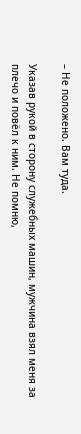– Не положено. Вам туда.

Указав рукой в сторону служебных машин, мужчина взял меня за плечо и повёл к ним. Не помню,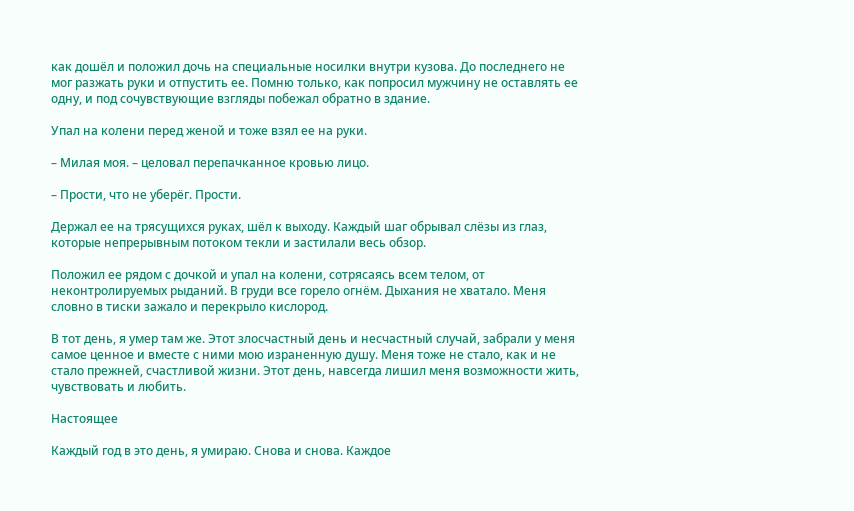как дошёл и положил дочь на специальные носилки внутри кузова. До последнего не мог разжать руки и отпустить ее. Помню только, как попросил мужчину не оставлять ее одну, и под сочувствующие взгляды побежал обратно в здание.

Упал на колени перед женой и тоже взял ее на руки.

– Милая моя. – целовал перепачканное кровью лицо.

– Прости, что не уберёг. Прости.

Держал ее на трясущихся руках, шёл к выходу. Каждый шаг обрывал слёзы из глаз, которые непрерывным потоком текли и застилали весь обзор.

Положил ее рядом с дочкой и упал на колени, сотрясаясь всем телом, от неконтролируемых рыданий. В груди все горело огнём. Дыхания не хватало. Меня словно в тиски зажало и перекрыло кислород.

В тот день, я умер там же. Этот злосчастный день и несчастный случай, забрали у меня самое ценное и вместе с ними мою израненную душу. Меня тоже не стало, как и не стало прежней, счастливой жизни. Этот день, навсегда лишил меня возможности жить, чувствовать и любить.

Настоящее

Каждый год в это день, я умираю. Снова и снова. Каждое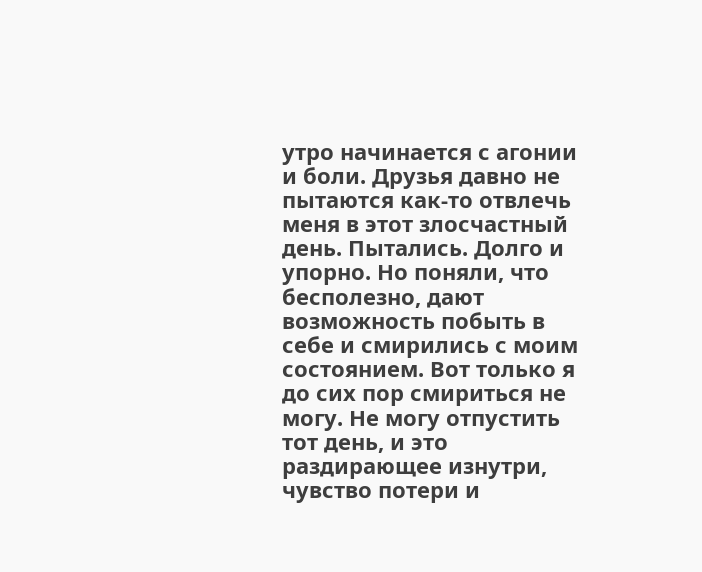утро начинается с агонии и боли. Друзья давно не пытаются как-то отвлечь меня в этот злосчастный день. Пытались. Долго и упорно. Но поняли, что бесполезно, дают возможность побыть в себе и смирились с моим состоянием. Вот только я до сих пор смириться не могу. Не могу отпустить тот день, и это раздирающее изнутри, чувство потери и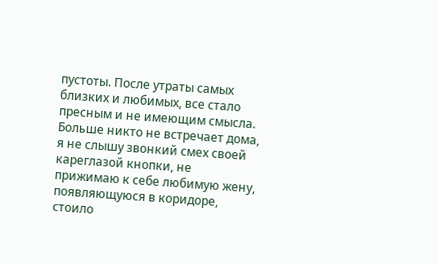пустоты. После утраты самых близких и любимых, все стало пресным и не имеющим смысла. Больше никто не встречает дома, я не слышу звонкий смех своей кареглазой кнопки, не прижимаю к себе любимую жену, появляющуюся в коридоре, стоило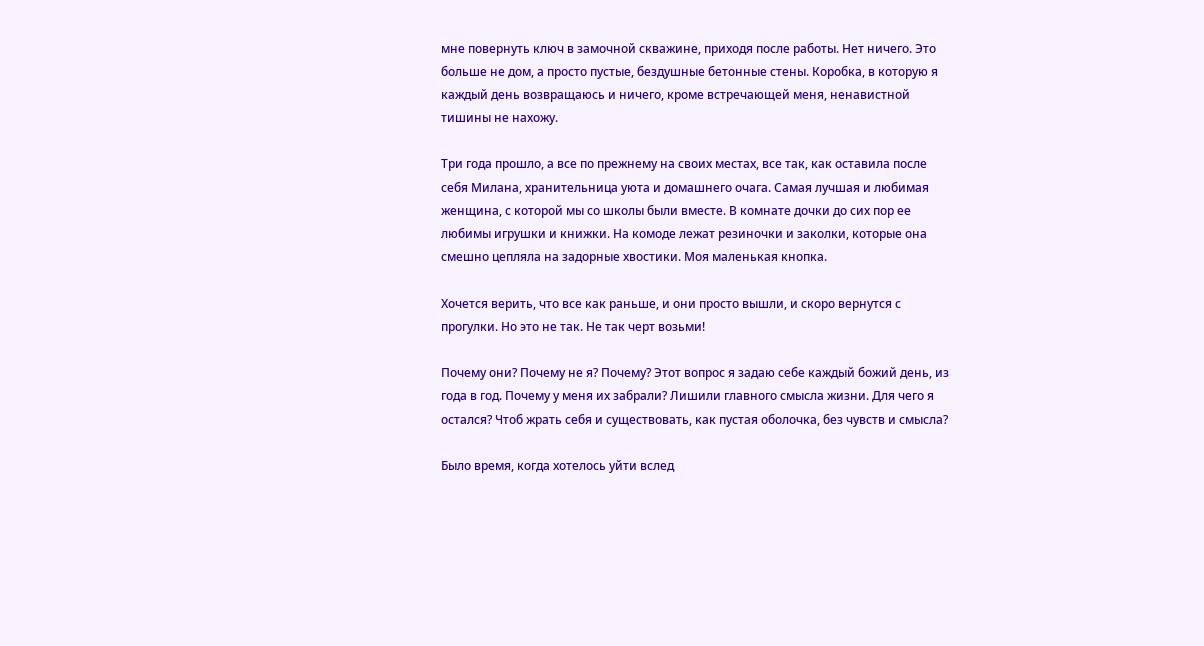мне повернуть ключ в замочной скважине, приходя после работы. Нет ничего. Это больше не дом, а просто пустые, бездушные бетонные стены. Коробка, в которую я каждый день возвращаюсь и ничего, кроме встречающей меня, ненавистной тишины не нахожу.

Три года прошло, а все по прежнему на своих местах, все так, как оставила после себя Милана, хранительница уюта и домашнего очага. Самая лучшая и любимая женщина, с которой мы со школы были вместе. В комнате дочки до сих пор ее любимы игрушки и книжки. На комоде лежат резиночки и заколки, которые она смешно цепляла на задорные хвостики. Моя маленькая кнопка.

Хочется верить, что все как раньше, и они просто вышли, и скоро вернутся с прогулки. Но это не так. Не так черт возьми!

Почему они? Почему не я? Почему? Этот вопрос я задаю себе каждый божий день, из года в год. Почему у меня их забрали? Лишили главного смысла жизни. Для чего я остался? Чтоб жрать себя и существовать, как пустая оболочка, без чувств и смысла?

Было время, когда хотелось уйти вслед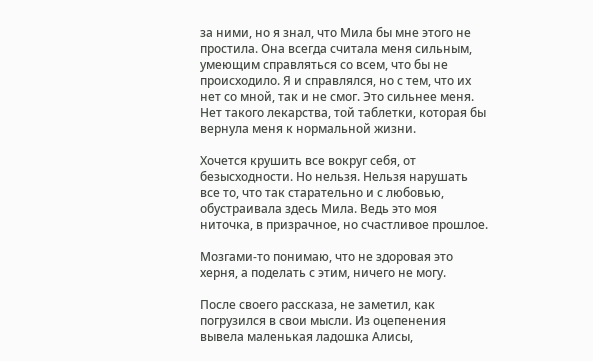за ними, но я знал, что Мила бы мне этого не простила. Она всегда считала меня сильным, умеющим справляться со всем, что бы не происходило. Я и справлялся, но с тем, что их нет со мной, так и не смог. Это сильнее меня. Нет такого лекарства, той таблетки, которая бы вернула меня к нормальной жизни.

Хочется крушить все вокруг себя, от безысходности. Но нельзя. Нельзя нарушать все то, что так старательно и с любовью, обустраивала здесь Мила. Ведь это моя ниточка, в призрачное, но счастливое прошлое.

Мозгами-то понимаю, что не здоровая это херня, а поделать с этим, ничего не могу.

После своего рассказа, не заметил, как погрузился в свои мысли. Из оцепенения вывела маленькая ладошка Алисы,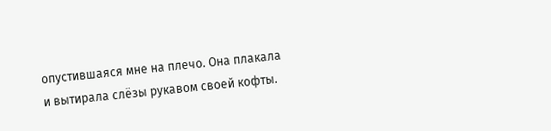опустившаяся мне на плечо. Она плакала и вытирала слёзы рукавом своей кофты.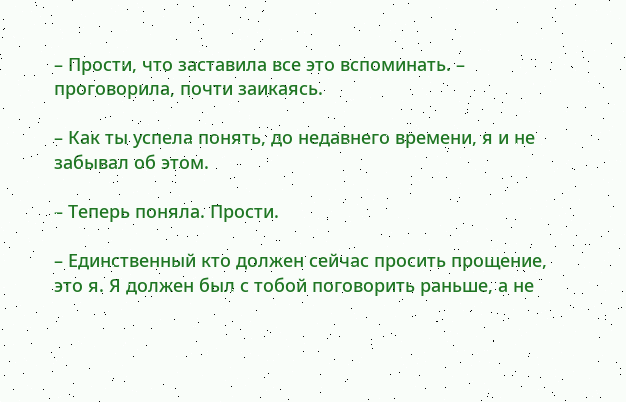– Прости, что заставила все это вспоминать. – проговорила, почти заикаясь.

– Как ты успела понять, до недавнего времени, я и не забывал об этом.

– Теперь поняла. Прости.

– Единственный кто должен сейчас просить прощение, это я. Я должен был с тобой поговорить раньше, а не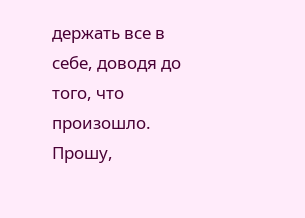держать все в себе, доводя до того, что произошло. Прошу,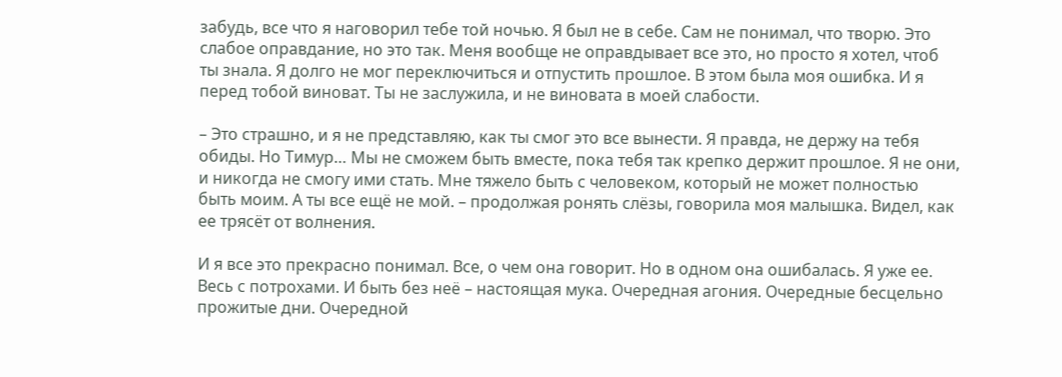забудь, все что я наговорил тебе той ночью. Я был не в себе. Сам не понимал, что творю. Это слабое оправдание, но это так. Меня вообще не оправдывает все это, но просто я хотел, чтоб ты знала. Я долго не мог переключиться и отпустить прошлое. В этом была моя ошибка. И я перед тобой виноват. Ты не заслужила, и не виновата в моей слабости.

– Это страшно, и я не представляю, как ты смог это все вынести. Я правда, не держу на тебя обиды. Но Тимур… Мы не сможем быть вместе, пока тебя так крепко держит прошлое. Я не они, и никогда не смогу ими стать. Мне тяжело быть с человеком, который не может полностью быть моим. А ты все ещё не мой. – продолжая ронять слёзы, говорила моя малышка. Видел, как ее трясёт от волнения.

И я все это прекрасно понимал. Все, о чем она говорит. Но в одном она ошибалась. Я уже ее. Весь с потрохами. И быть без неё – настоящая мука. Очередная агония. Очередные бесцельно прожитые дни. Очередной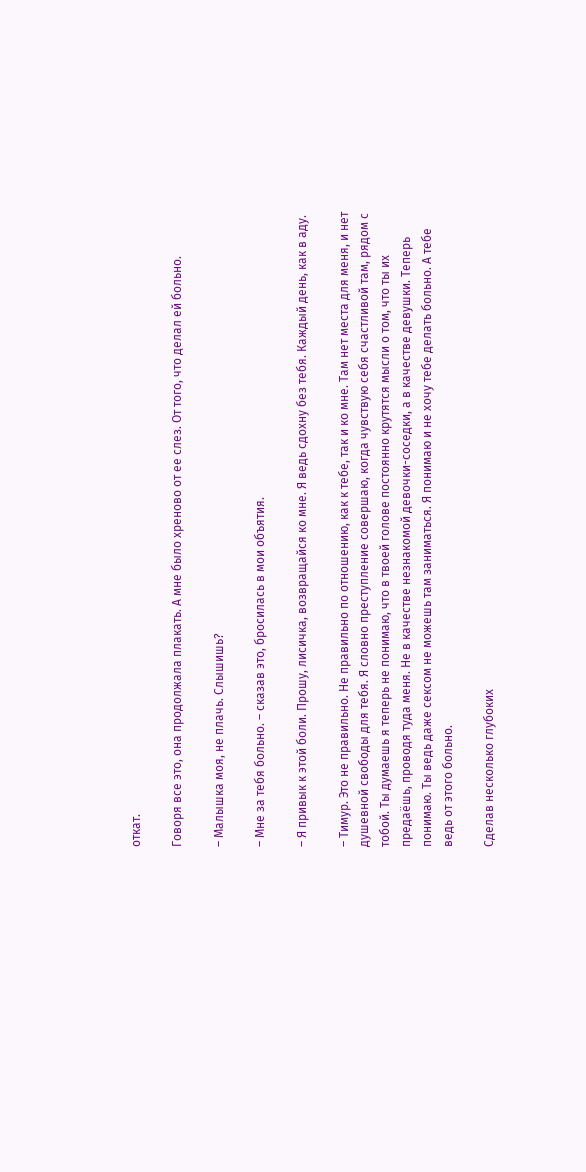откат.

Говоря все это, она продолжала плакать. А мне было хреново от ее слез. От того, что делал ей больно.

– Малышка моя, не плачь. Слышишь?

– Мне за тебя больно. – сказав это, бросилась в мои объятия.

– Я привык к этой боли. Прошу, лисичка, возвращайся ко мне. Я ведь сдохну без тебя. Каждый день, как в аду.

– Тимур. Это не правильно. Не правильно по отношению, как к тебе, так и ко мне. Там нет места для меня, и нет душевной свободы для тебя. Я словно преступление совершаю, когда чувствую себя счастливой там, рядом с тобой. Ты думаешь я теперь не понимаю, что в твоей голове постоянно крутятся мысли о том, что ты их предаёшь, проводя туда меня. Не в качестве незнакомой девочки-соседки, а в качестве девушки. Теперь понимаю. Ты ведь даже сексом не можешь там заниматься. Я понимаю и не хочу тебе делать больно. А тебе ведь от этого больно.

Сделав несколько глубоких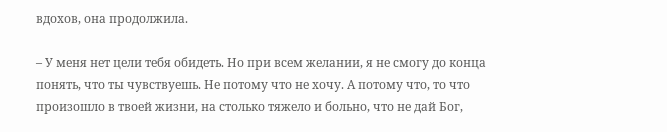вдохов, она продолжила.

– У меня нет цели тебя обидеть. Но при всем желании, я не смогу до конца понять, что ты чувствуешь. Не потому что не хочу. А потому что, то что произошло в твоей жизни, на столько тяжело и больно, что не дай Бог,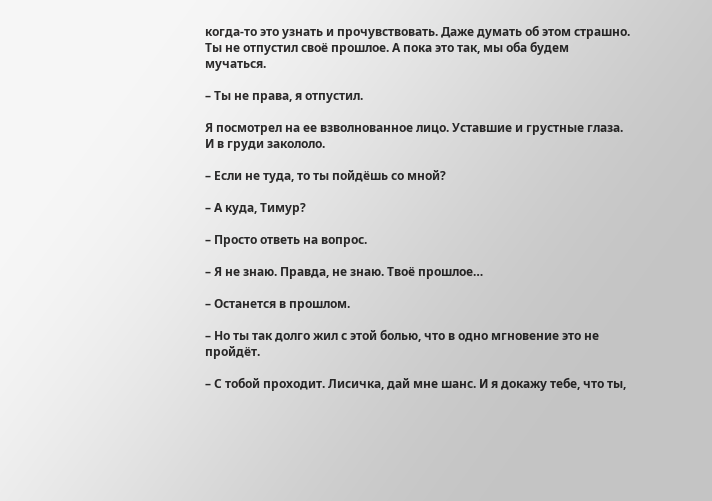когда-то это узнать и прочувствовать. Даже думать об этом страшно. Ты не отпустил своё прошлое. А пока это так, мы оба будем мучаться.

– Ты не права, я отпустил.

Я посмотрел на ее взволнованное лицо. Уставшие и грустные глаза. И в груди закололо.

– Если не туда, то ты пойдёшь со мной?

– А куда, Тимур?

– Просто ответь на вопрос.

– Я не знаю. Правда, не знаю. Твоё прошлое…

– Останется в прошлом.

– Но ты так долго жил с этой болью, что в одно мгновение это не пройдёт.

– С тобой проходит. Лисичка, дай мне шанс. И я докажу тебе, что ты,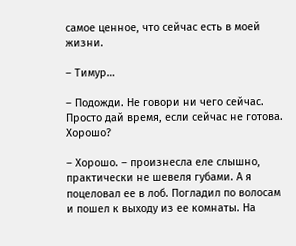самое ценное, что сейчас есть в моей жизни.

– Тимур…

– Подожди. Не говори ни чего сейчас. Просто дай время, если сейчас не готова. Хорошо?

– Хорошо. – произнесла еле слышно, практически не шевеля губами. А я поцеловал ее в лоб. Погладил по волосам и пошел к выходу из ее комнаты. На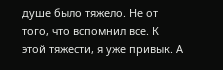душе было тяжело. Не от того, что вспомнил все. К этой тяжести, я уже привык. А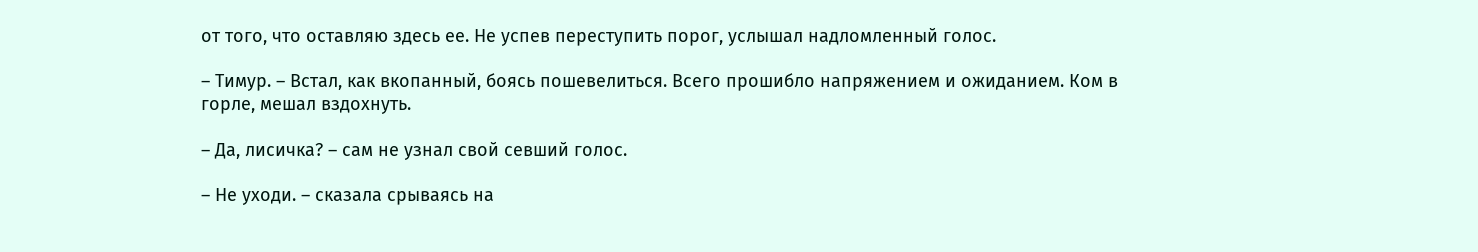от того, что оставляю здесь ее. Не успев переступить порог, услышал надломленный голос.

– Тимур. – Встал, как вкопанный, боясь пошевелиться. Всего прошибло напряжением и ожиданием. Ком в горле, мешал вздохнуть.

– Да, лисичка? – сам не узнал свой севший голос.

– Не уходи. – сказала срываясь на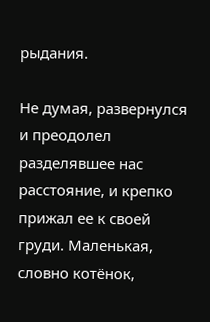рыдания.

Не думая, развернулся и преодолел разделявшее нас расстояние, и крепко прижал ее к своей груди. Маленькая, словно котёнок,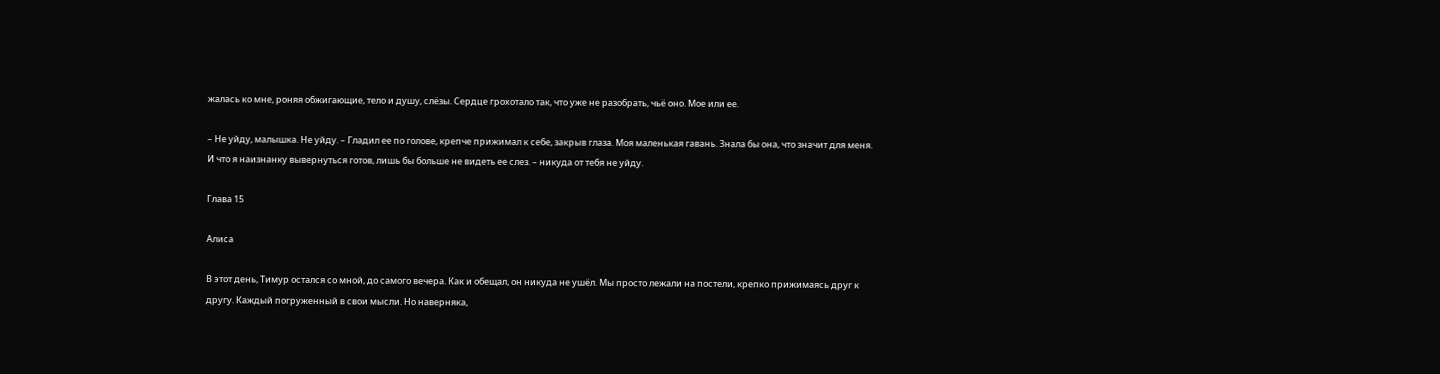жалась ко мне, роняя обжигающие, тело и душу, слёзы. Сердце грохотало так, что уже не разобрать, чьё оно. Мое или ее.

– Не уйду, малышка. Не уйду. – Гладил ее по голове, крепче прижимал к себе, закрыв глаза. Моя маленькая гавань. Знала бы она, что значит для меня. И что я наизнанку вывернуться готов, лишь бы больше не видеть ее слез. – никуда от тебя не уйду.

Глава 15

Алиса

В этот день, Тимур остался со мной, до самого вечера. Как и обещал, он никуда не ушёл. Мы просто лежали на постели, крепко прижимаясь друг к другу. Каждый погруженный в свои мысли. Но наверняка,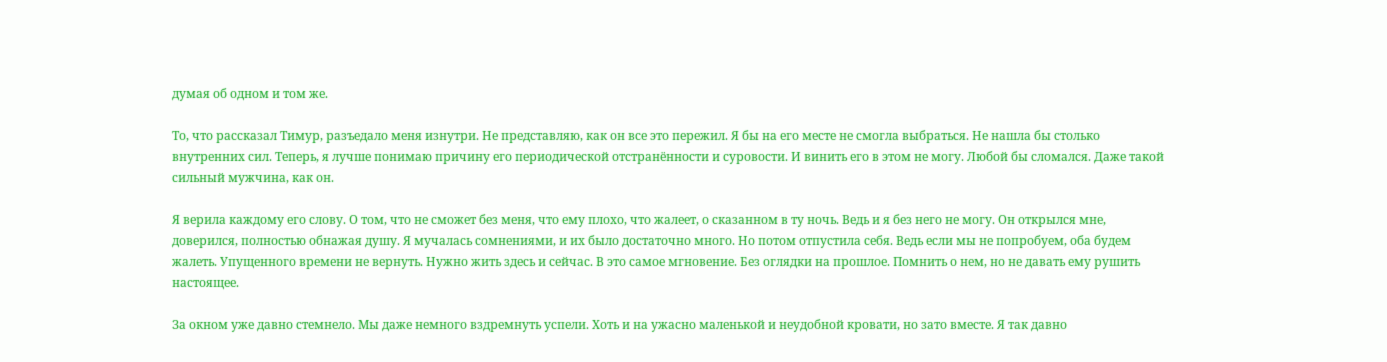думая об одном и том же.

То, что рассказал Тимур, разъедало меня изнутри. Не представляю, как он все это пережил. Я бы на его месте не смогла выбраться. Не нашла бы столько внутренних сил. Теперь, я лучше понимаю причину его периодической отстранённости и суровости. И винить его в этом не могу. Любой бы сломался. Даже такой сильный мужчина, как он.

Я верила каждому его слову. О том, что не сможет без меня, что ему плохо, что жалеет, о сказанном в ту ночь. Ведь и я без него не могу. Он открылся мне, доверился, полностью обнажая душу. Я мучалась сомнениями, и их было достаточно много. Но потом отпустила себя. Ведь если мы не попробуем, оба будем жалеть. Упущенного времени не вернуть. Нужно жить здесь и сейчас. В это самое мгновение. Без оглядки на прошлое. Помнить о нем, но не давать ему рушить настоящее.

За окном уже давно стемнело. Мы даже немного вздремнуть успели. Хоть и на ужасно маленькой и неудобной кровати, но зато вместе. Я так давно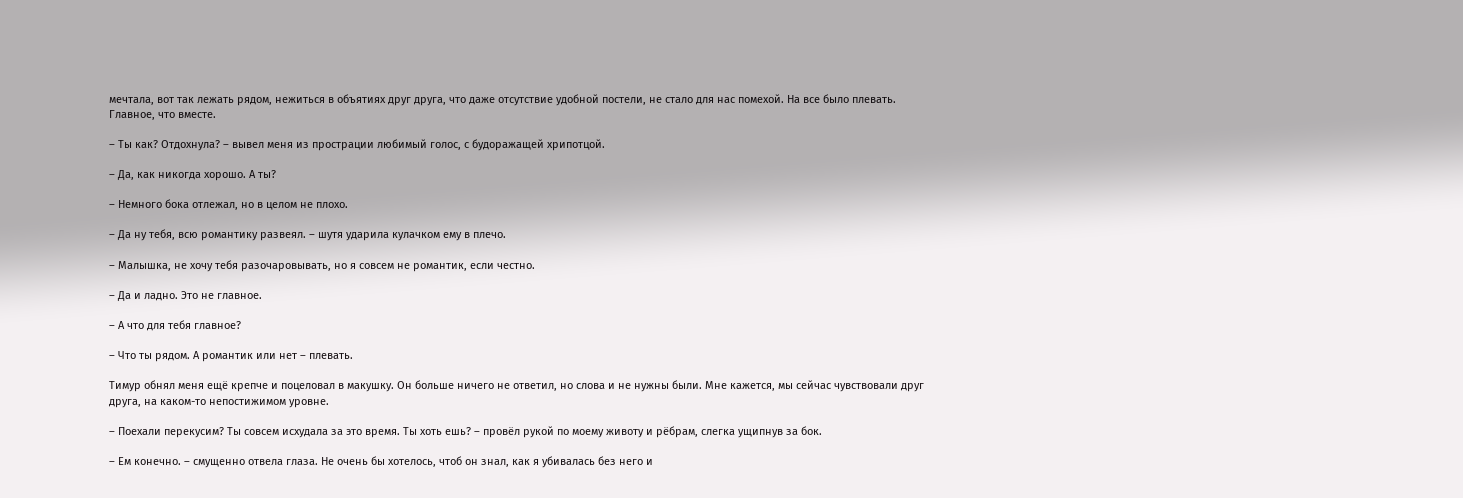мечтала, вот так лежать рядом, нежиться в объятиях друг друга, что даже отсутствие удобной постели, не стало для нас помехой. На все было плевать. Главное, что вместе.

– Ты как? Отдохнула? – вывел меня из прострации любимый голос, с будоражащей хрипотцой.

– Да, как никогда хорошо. А ты?

– Немного бока отлежал, но в целом не плохо.

– Да ну тебя, всю романтику развеял. – шутя ударила кулачком ему в плечо.

– Малышка, не хочу тебя разочаровывать, но я совсем не романтик, если честно.

– Да и ладно. Это не главное.

– А что для тебя главное?

– Что ты рядом. А романтик или нет – плевать.

Тимур обнял меня ещё крепче и поцеловал в макушку. Он больше ничего не ответил, но слова и не нужны были. Мне кажется, мы сейчас чувствовали друг друга, на каком-то непостижимом уровне.

– Поехали перекусим? Ты совсем исхудала за это время. Ты хоть ешь? – провёл рукой по моему животу и рёбрам, слегка ущипнув за бок.

– Ем конечно. – смущенно отвела глаза. Не очень бы хотелось, чтоб он знал, как я убивалась без него и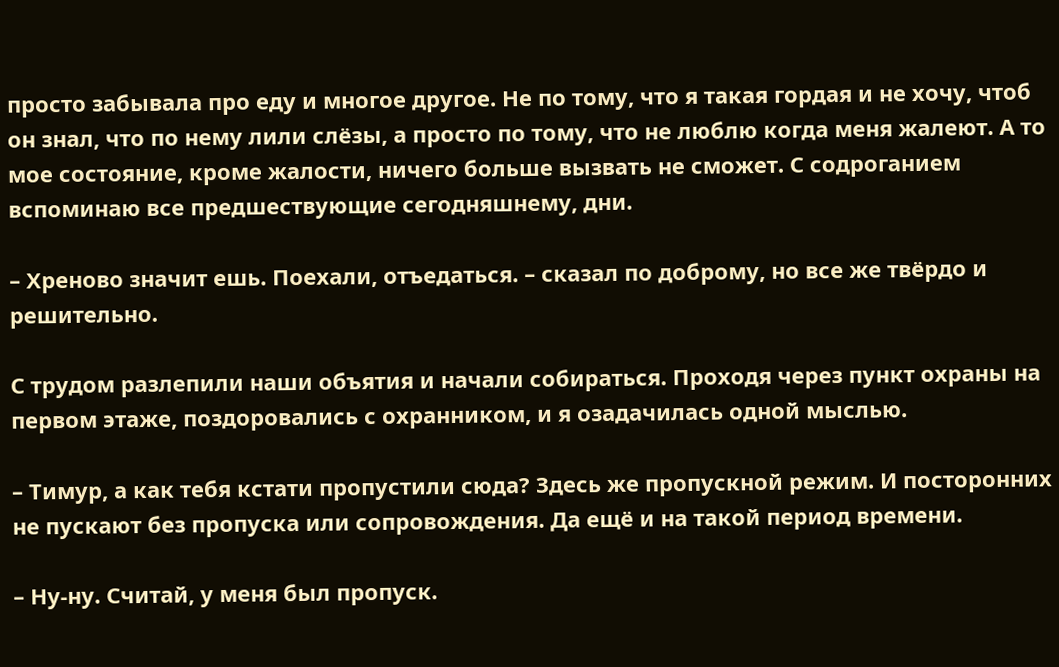просто забывала про еду и многое другое. Не по тому, что я такая гордая и не хочу, чтоб он знал, что по нему лили слёзы, а просто по тому, что не люблю когда меня жалеют. А то мое состояние, кроме жалости, ничего больше вызвать не сможет. С содроганием вспоминаю все предшествующие сегодняшнему, дни.

– Хреново значит ешь. Поехали, отъедаться. – сказал по доброму, но все же твёрдо и решительно.

С трудом разлепили наши объятия и начали собираться. Проходя через пункт охраны на первом этаже, поздоровались с охранником, и я озадачилась одной мыслью.

– Тимур, а как тебя кстати пропустили сюда? Здесь же пропускной режим. И посторонних не пускают без пропуска или сопровождения. Да ещё и на такой период времени.

– Ну-ну. Считай, у меня был пропуск.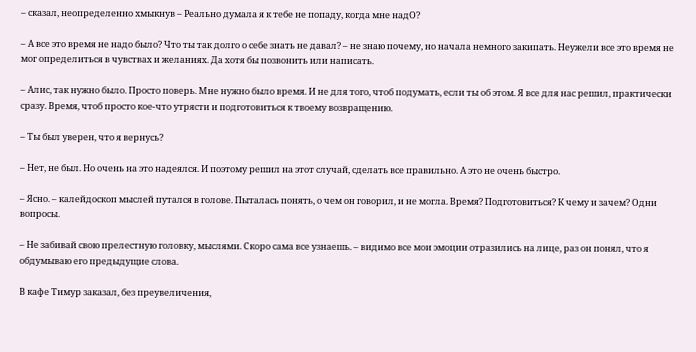– сказал, неопределенно хмыкнув – Реально думала я к тебе не попаду, когда мне надО?

– А все это время не надо было? Что ты так долго о себе знать не давал? – не знаю почему, но начала немного закипать. Неужели все это время не мог определиться в чувствах и желаниях. Да хотя бы позвонить или написать.

– Алис, так нужно было. Просто поверь. Мне нужно было время. И не для того, чтоб подумать, если ты об этом. Я все для нас решил, практически сразу. Время, чтоб просто кое-что утрясти и подготовиться к твоему возвращению.

– Ты был уверен, что я вернусь?

– Нет, не был. Но очень на это надеялся. И поэтому решил на этот случай, сделать все правильно. А это не очень быстро.

– Ясно. – калейдоскоп мыслей путался в голове. Пыталась понять, о чем он говорил, и не могла. Время? Подготовиться? К чему и зачем? Одни вопросы.

– Не забивай свою прелестную головку, мыслями. Скоро сама все узнаешь. – видимо все мои эмоции отразились на лице, раз он понял, что я обдумываю его предыдущие слова.

В кафе Тимур заказал, без преувеличения,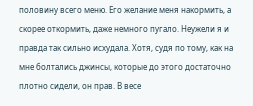половину всего меню. Его желание меня накормить, а скорее откормить, даже немного пугало. Неужели я и правда так сильно исхудала. Хотя, судя по тому, как на мне болтались джинсы, которые до этого достаточно плотно сидели, он прав. В весе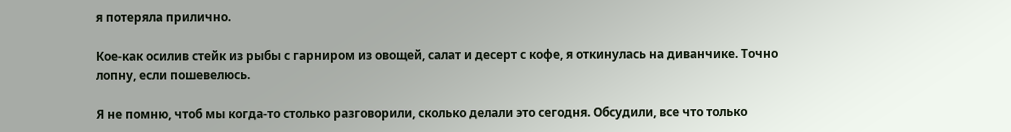я потеряла прилично.

Кое-как осилив стейк из рыбы с гарниром из овощей, салат и десерт с кофе, я откинулась на диванчике. Точно лопну, если пошевелюсь.

Я не помню, чтоб мы когда-то столько разговорили, сколько делали это сегодня. Обсудили, все что только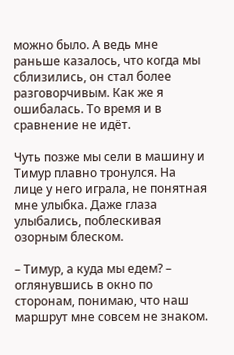можно было. А ведь мне раньше казалось, что когда мы сблизились, он стал более разговорчивым. Как же я ошибалась. То время и в сравнение не идёт.

Чуть позже мы сели в машину и Тимур плавно тронулся. На лице у него играла, не понятная мне улыбка. Даже глаза улыбались, поблескивая озорным блеском.

– Тимур, а куда мы едем? – оглянувшись в окно по сторонам, понимаю, что наш маршрут мне совсем не знаком.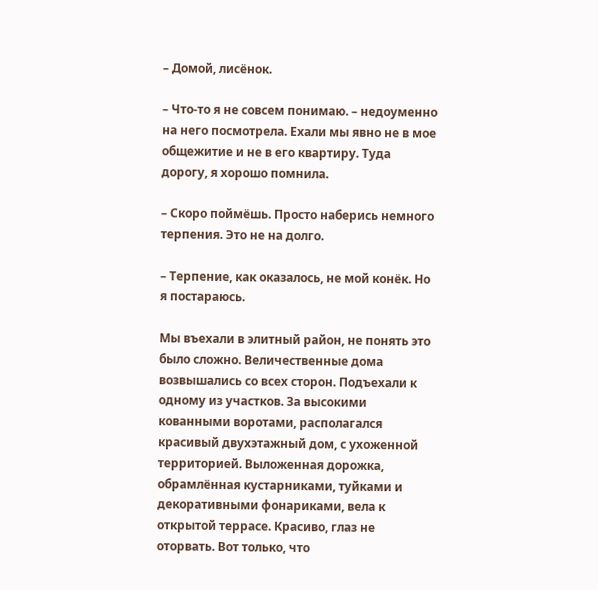– Домой, лисёнок.

– Что-то я не совсем понимаю. – недоуменно на него посмотрела. Ехали мы явно не в мое общежитие и не в его квартиру. Туда дорогу, я хорошо помнила.

– Скоро поймёшь. Просто наберись немного терпения. Это не на долго.

– Терпение, как оказалось, не мой конёк. Но я постараюсь.

Мы въехали в элитный район, не понять это было сложно. Величественные дома возвышались со всех сторон. Подъехали к одному из участков. За высокими кованными воротами, располагался красивый двухэтажный дом, с ухоженной территорией. Выложенная дорожка, обрамлённая кустарниками, туйками и декоративными фонариками, вела к открытой террасе. Красиво, глаз не оторвать. Вот только, что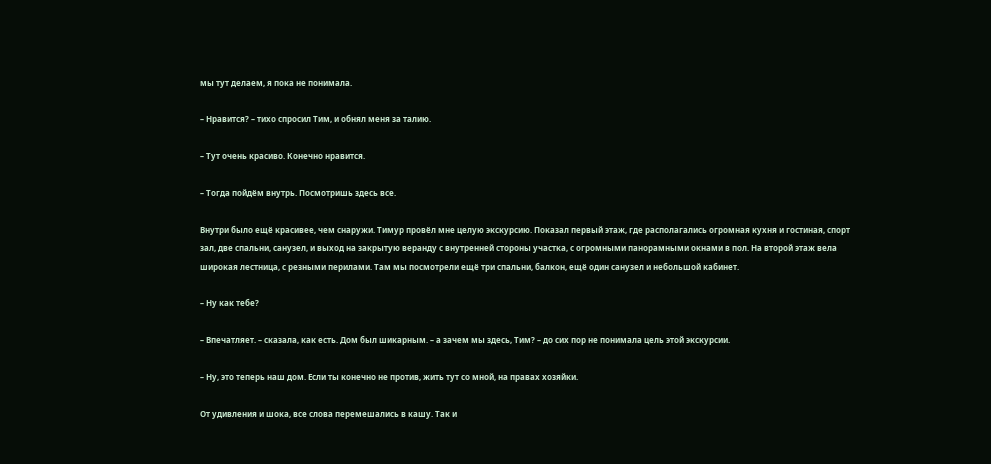мы тут делаем, я пока не понимала.

– Нравится? – тихо спросил Тим, и обнял меня за талию.

– Тут очень красиво. Конечно нравится.

– Тогда пойдём внутрь. Посмотришь здесь все.

Внутри было ещё красивее, чем снаружи. Тимур провёл мне целую экскурсию. Показал первый этаж, где располагались огромная кухня и гостиная, спорт зал, две спальни, санузел, и выход на закрытую веранду с внутренней стороны участка, с огромными панорамными окнами в пол. На второй этаж вела широкая лестница, с резными перилами. Там мы посмотрели ещё три спальни, балкон, ещё один санузел и небольшой кабинет.

– Ну как тебе?

– Впечатляет. – сказала, как есть. Дом был шикарным. – а зачем мы здесь, Тим? – до сих пор не понимала цель этой экскурсии.

– Ну, это теперь наш дом. Если ты конечно не против, жить тут со мной, на правах хозяйки.

От удивления и шока, все слова перемешались в кашу. Так и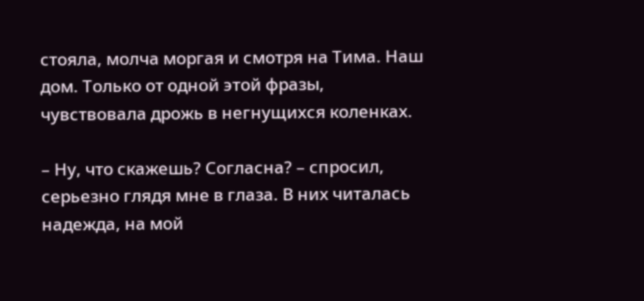стояла, молча моргая и смотря на Тима. Наш дом. Только от одной этой фразы, чувствовала дрожь в негнущихся коленках.

– Ну, что скажешь? Согласна? – спросил, серьезно глядя мне в глаза. В них читалась надежда, на мой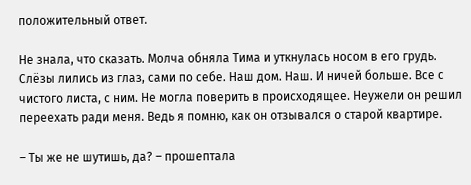положительный ответ.

Не знала, что сказать. Молча обняла Тима и уткнулась носом в его грудь. Слёзы лились из глаз, сами по себе. Наш дом. Наш. И ничей больше. Все с чистого листа, с ним. Не могла поверить в происходящее. Неужели он решил переехать ради меня. Ведь я помню, как он отзывался о старой квартире.

– Ты же не шутишь, да? – прошептала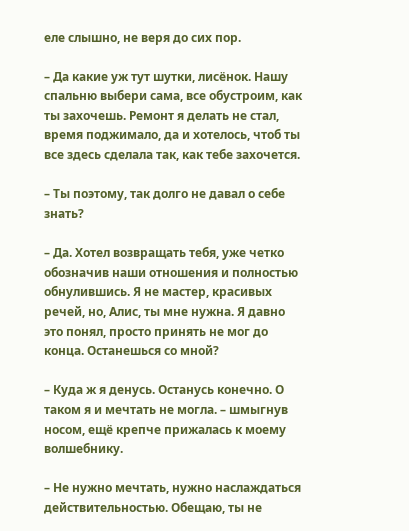еле слышно, не веря до сих пор.

– Да какие уж тут шутки, лисёнок. Нашу спальню выбери сама, все обустроим, как ты захочешь. Ремонт я делать не стал, время поджимало, да и хотелось, чтоб ты все здесь сделала так, как тебе захочется.

– Ты поэтому, так долго не давал о себе знать?

– Да. Хотел возвращать тебя, уже четко обозначив наши отношения и полностью обнулившись. Я не мастер, красивых речей, но, Алис, ты мне нужна. Я давно это понял, просто принять не мог до конца. Останешься со мной?

– Куда ж я денусь. Останусь конечно. О таком я и мечтать не могла. – шмыгнув носом, ещё крепче прижалась к моему волшебнику.

– Не нужно мечтать, нужно наслаждаться действительностью. Обещаю, ты не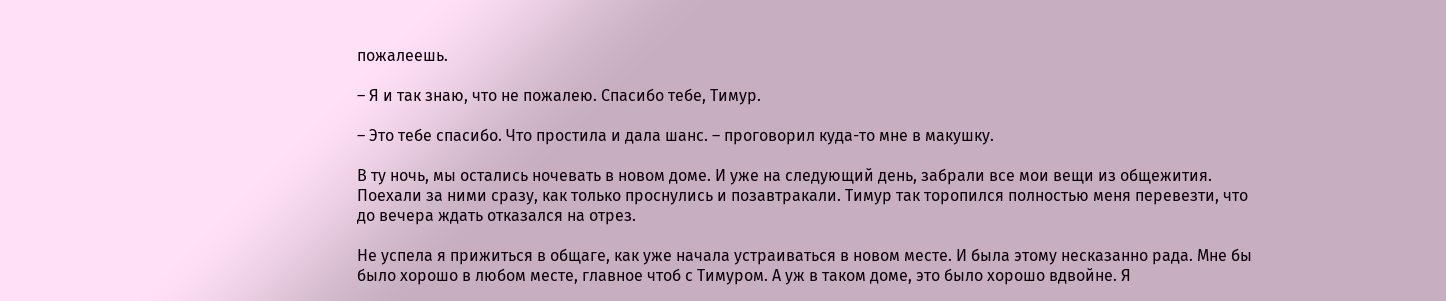пожалеешь.

– Я и так знаю, что не пожалею. Спасибо тебе, Тимур.

– Это тебе спасибо. Что простила и дала шанс. – проговорил куда-то мне в макушку.

В ту ночь, мы остались ночевать в новом доме. И уже на следующий день, забрали все мои вещи из общежития. Поехали за ними сразу, как только проснулись и позавтракали. Тимур так торопился полностью меня перевезти, что до вечера ждать отказался на отрез.

Не успела я прижиться в общаге, как уже начала устраиваться в новом месте. И была этому несказанно рада. Мне бы было хорошо в любом месте, главное чтоб с Тимуром. А уж в таком доме, это было хорошо вдвойне. Я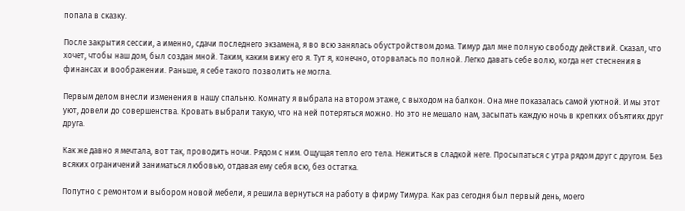попала в сказку.

После закрытия сессии, а именно, сдачи последнего экзамена, я во всю занялась обустройством дома. Тимур дал мне полную свободу действий. Сказал, что хочет, чтобы наш дом, был создан мной. Таким, каким вижу его я. Тут я, конечно, оторвалась по полной. Легко давать себе волю, когда нет стеснения в финансах и воображении. Раньше, я себе такого позволить не могла.

Первым делом внесли изменения в нашу спальню. Комнату я выбрала на втором этаже, с выходом на балкон. Она мне показалась самой уютной. И мы этот уют, довели до совершенства. Кровать выбрали такую, что на ней потеряться можно. Но это не мешало нам, засыпать каждую ночь в крепких объятиях друг друга.

Как же давно я мечтала, вот так, проводить ночи. Рядом с ним. Ощущая тепло его тела. Нежиться в сладкой неге. Просыпаться с утра рядом друг с другом. Без всяких ограничений заниматься любовью, отдавая ему себя всю, без остатка.

Попутно с ремонтом и выбором новой мебели, я решила вернуться на работу в фирму Тимура. Как раз сегодня был первый день, моего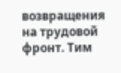возвращения на трудовой фронт. Тим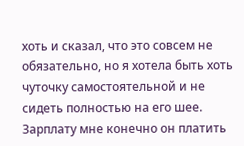хоть и сказал, что это совсем не обязательно, но я хотела быть хоть чуточку самостоятельной и не сидеть полностью на его шее. Зарплату мне конечно он платить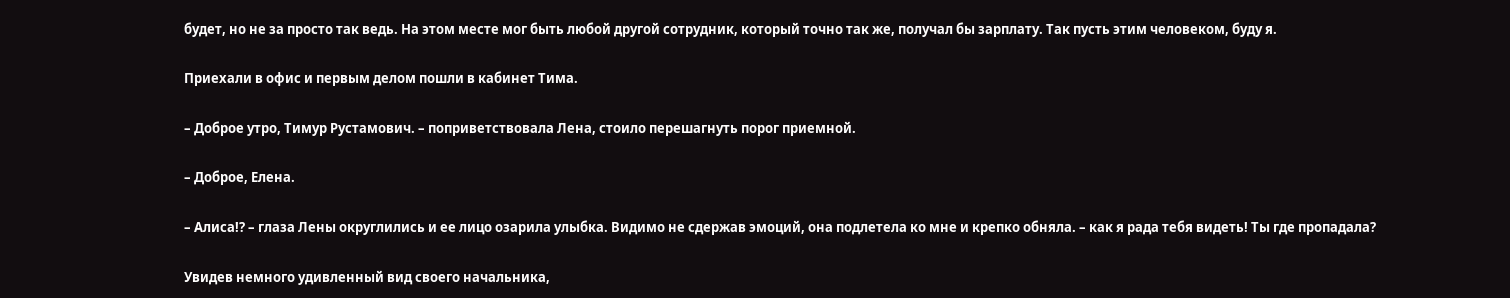будет, но не за просто так ведь. На этом месте мог быть любой другой сотрудник, который точно так же, получал бы зарплату. Так пусть этим человеком, буду я.

Приехали в офис и первым делом пошли в кабинет Тима.

– Доброе утро, Тимур Рустамович. – поприветствовала Лена, стоило перешагнуть порог приемной.

– Доброе, Елена.

– Алиса!? – глаза Лены округлились и ее лицо озарила улыбка. Видимо не сдержав эмоций, она подлетела ко мне и крепко обняла. – как я рада тебя видеть! Ты где пропадала?

Увидев немного удивленный вид своего начальника,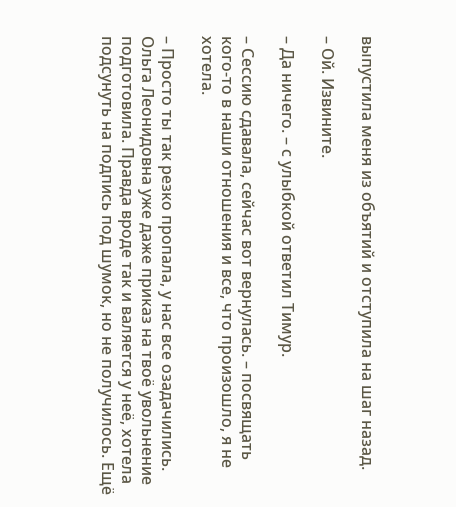выпустила меня из объятий и отступила на шаг назад.

– Ой. Извините.

– Да ничего. – с улыбкой ответил Тимур.

– Сессию сдавала, сейчас вот вернулась. – посвящать кого-то в наши отношения и все, что произошло, я не хотела.

– Просто ты так резко пропала, у нас все озадачились. Ольга Леонидовна уже даже приказ на твоё увольнение подготовила. Правда вроде так и валяется у неё, хотела подсунуть на подпись под шумок, но не получилось. Ещё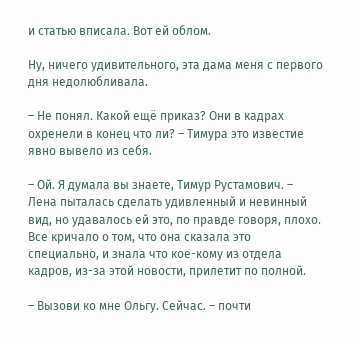и статью вписала. Вот ей облом.

Ну, ничего удивительного, эта дама меня с первого дня недолюбливала.

– Не понял. Какой ещё приказ? Они в кадрах охренели в конец что ли? – Тимура это известие явно вывело из себя.

– Ой. Я думала вы знаете, Тимур Рустамович. – Лена пыталась сделать удивленный и невинный вид, но удавалось ей это, по правде говоря, плохо. Все кричало о том, что она сказала это специально, и знала что кое-кому из отдела кадров, из-за этой новости, прилетит по полной.

– Вызови ко мне Ольгу. Сейчас. – почти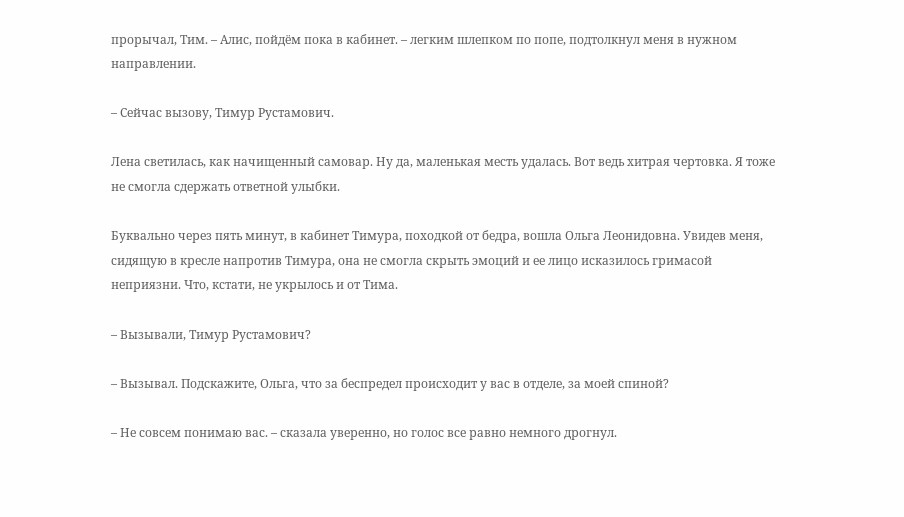прорычал, Тим. – Алис, пойдём пока в кабинет. – легким шлепком по попе, подтолкнул меня в нужном направлении.

– Сейчас вызову, Тимур Рустамович.

Лена светилась, как начищенный самовар. Ну да, маленькая месть удалась. Вот ведь хитрая чертовка. Я тоже не смогла сдержать ответной улыбки.

Буквально через пять минут, в кабинет Тимура, походкой от бедра, вошла Ольга Леонидовна. Увидев меня, сидящую в кресле напротив Тимура, она не смогла скрыть эмоций и ее лицо исказилось гримасой неприязни. Что, кстати, не укрылось и от Тима.

– Вызывали, Тимур Рустамович?

– Вызывал. Подскажите, Ольга, что за беспредел происходит у вас в отделе, за моей спиной?

– Не совсем понимаю вас. – сказала уверенно, но голос все равно немного дрогнул.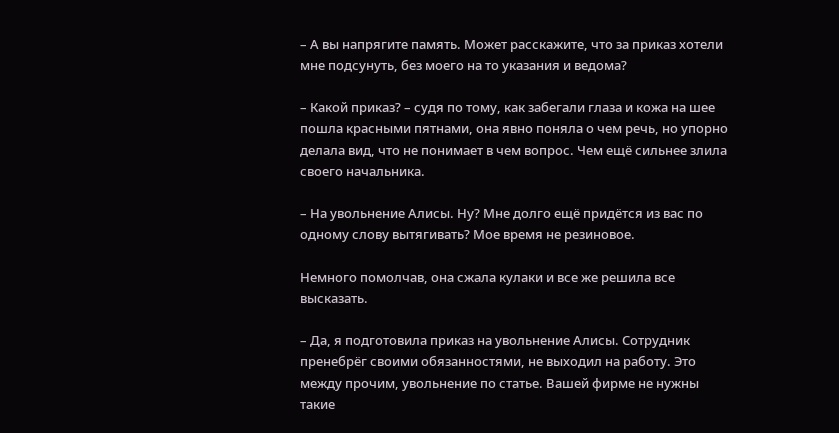– А вы напрягите память. Может расскажите, что за приказ хотели мне подсунуть, без моего на то указания и ведома?

– Какой приказ? – судя по тому, как забегали глаза и кожа на шее пошла красными пятнами, она явно поняла о чем речь, но упорно делала вид, что не понимает в чем вопрос. Чем ещё сильнее злила своего начальника.

– На увольнение Алисы. Ну? Мне долго ещё придётся из вас по одному слову вытягивать? Мое время не резиновое.

Немного помолчав, она сжала кулаки и все же решила все высказать.

– Да, я подготовила приказ на увольнение Алисы. Сотрудник пренебрёг своими обязанностями, не выходил на работу. Это между прочим, увольнение по статье. Вашей фирме не нужны такие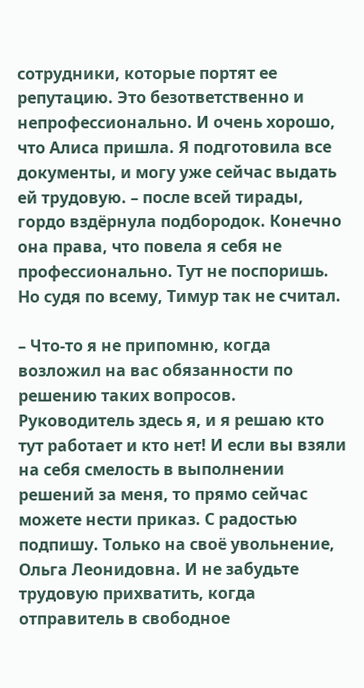сотрудники, которые портят ее репутацию. Это безответственно и непрофессионально. И очень хорошо, что Алиса пришла. Я подготовила все документы, и могу уже сейчас выдать ей трудовую. – после всей тирады, гордо вздёрнула подбородок. Конечно она права, что повела я себя не профессионально. Тут не поспоришь. Но судя по всему, Тимур так не считал.

– Что-то я не припомню, когда возложил на вас обязанности по решению таких вопросов. Руководитель здесь я, и я решаю кто тут работает и кто нет! И если вы взяли на себя смелость в выполнении решений за меня, то прямо сейчас можете нести приказ. С радостью подпишу. Только на своё увольнение, Ольга Леонидовна. И не забудьте трудовую прихватить, когда отправитель в свободное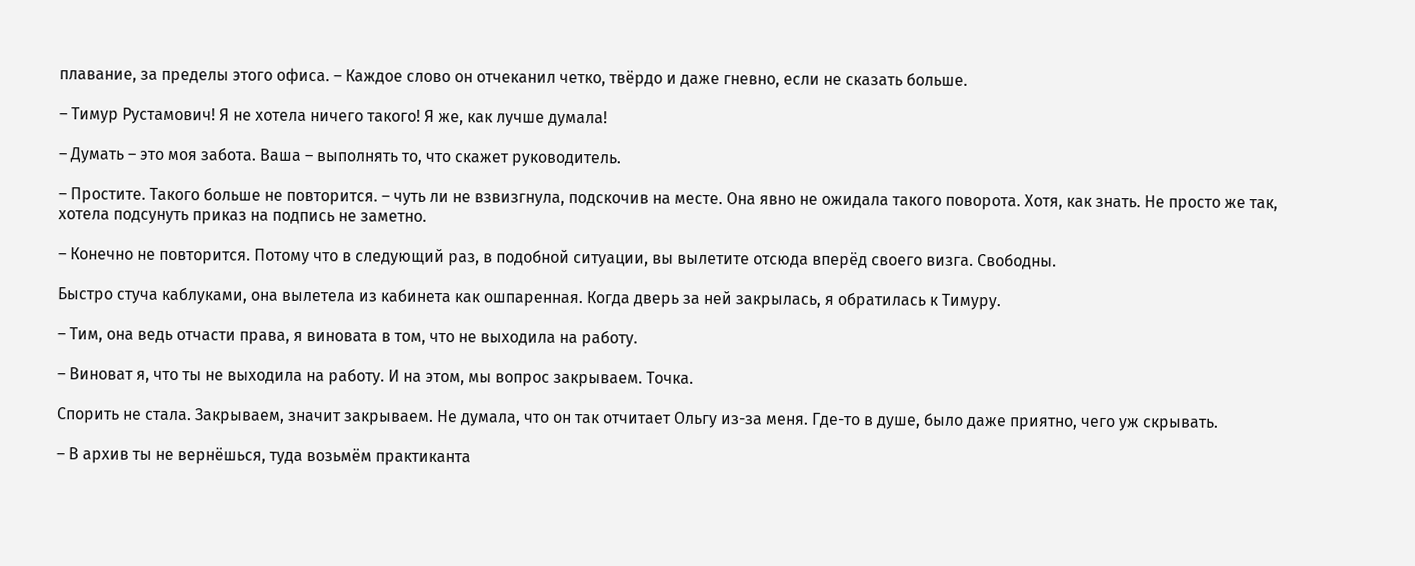плавание, за пределы этого офиса. – Каждое слово он отчеканил четко, твёрдо и даже гневно, если не сказать больше.

– Тимур Рустамович! Я не хотела ничего такого! Я же, как лучше думала!

– Думать – это моя забота. Ваша – выполнять то, что скажет руководитель.

– Простите. Такого больше не повторится. – чуть ли не взвизгнула, подскочив на месте. Она явно не ожидала такого поворота. Хотя, как знать. Не просто же так, хотела подсунуть приказ на подпись не заметно.

– Конечно не повторится. Потому что в следующий раз, в подобной ситуации, вы вылетите отсюда вперёд своего визга. Свободны.

Быстро стуча каблуками, она вылетела из кабинета как ошпаренная. Когда дверь за ней закрылась, я обратилась к Тимуру.

– Тим, она ведь отчасти права, я виновата в том, что не выходила на работу.

– Виноват я, что ты не выходила на работу. И на этом, мы вопрос закрываем. Точка.

Спорить не стала. Закрываем, значит закрываем. Не думала, что он так отчитает Ольгу из-за меня. Где-то в душе, было даже приятно, чего уж скрывать.

– В архив ты не вернёшься, туда возьмём практиканта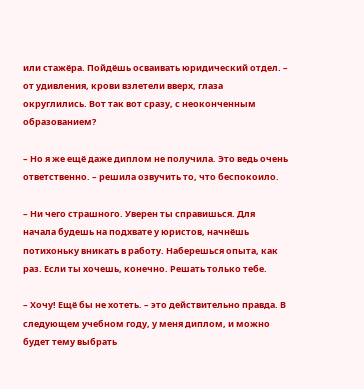или стажёра. Пойдёшь осваивать юридический отдел. – от удивления, крови взлетели вверх, глаза округлились. Вот так вот сразу, с неоконченным образованием?

– Но я же ещё даже диплом не получила. Это ведь очень ответственно. – решила озвучить то, что беспокоило.

– Ни чего страшного. Уверен ты справишься. Для начала будешь на подхвате у юристов, начнёшь потихоньку вникать в работу. Наберешься опыта, как раз. Если ты хочешь, конечно. Решать только тебе.

– Хочу! Ещё бы не хотеть. – это действительно правда. В следующем учебном году, у меня диплом, и можно будет тему выбрать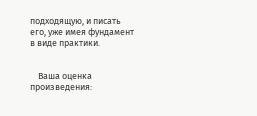подходящую, и писать его, уже имея фундамент в виде практики.


    Ваша оценка произведения: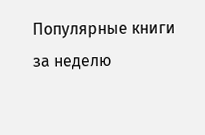Популярные книги за неделю